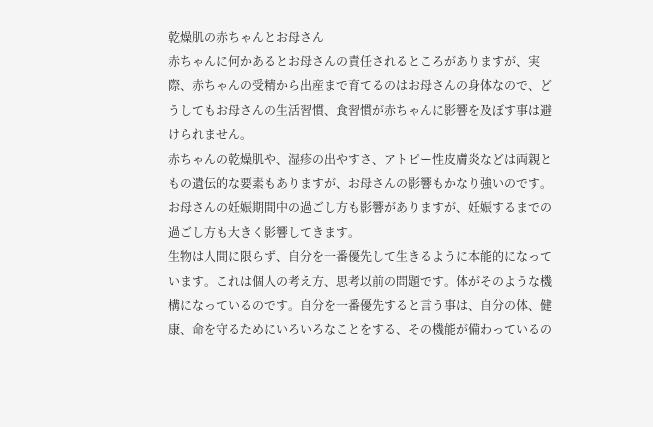乾燥肌の赤ちゃんとお母さん
赤ちゃんに何かあるとお母さんの責任されるところがありますが、実際、赤ちゃんの受精から出産まで育てるのはお母さんの身体なので、どうしてもお母さんの生活習慣、食習慣が赤ちゃんに影響を及ぼす事は避けられません。
赤ちゃんの乾燥肌や、湿疹の出やすさ、アトピー性皮膚炎などは両親ともの遺伝的な要素もありますが、お母さんの影響もかなり強いのです。お母さんの妊娠期間中の過ごし方も影響がありますが、妊娠するまでの過ごし方も大きく影響してきます。
生物は人間に限らず、自分を一番優先して生きるように本能的になっています。これは個人の考え方、思考以前の問題です。体がそのような機構になっているのです。自分を一番優先すると言う事は、自分の体、健康、命を守るためにいろいろなことをする、その機能が備わっているの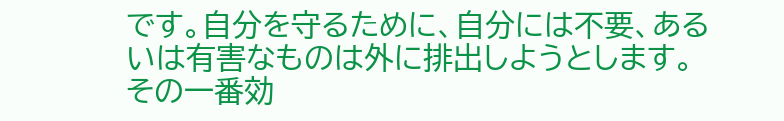です。自分を守るために、自分には不要、あるいは有害なものは外に排出しようとします。
その一番効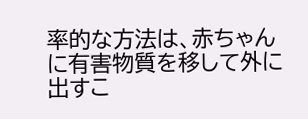率的な方法は、赤ちゃんに有害物質を移して外に出すこ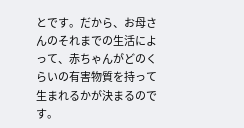とです。だから、お母さんのそれまでの生活によって、赤ちゃんがどのくらいの有害物質を持って生まれるかが決まるのです。